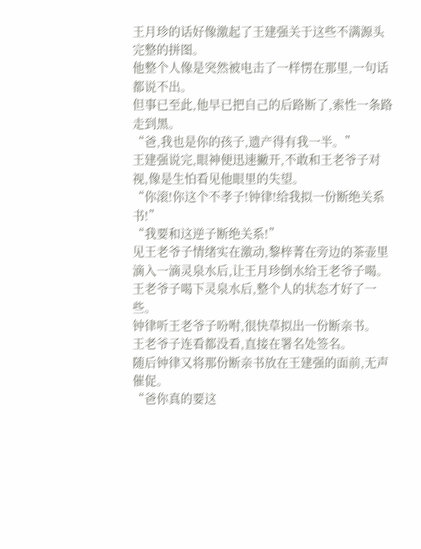王月珍的话好像激起了王建强关于这些不满源头完整的拼图。
他整个人像是突然被电击了一样愣在那里,一句话都说不出。
但事已至此,他早已把自己的后路断了,索性一条路走到黑。
“爸,我也是你的孩子,遗产得有我一半。”
王建强说完,眼神便迅速撇开,不敢和王老爷子对视,像是生怕看见他眼里的失望。
“你滚!你这个不孝子!钟律!给我拟一份断绝关系书!”
“我要和这逆子断绝关系!”
见王老爷子情绪实在激动,黎梓菁在旁边的茶壶里滴入一滴灵泉水后,让王月珍倒水给王老爷子喝。
王老爷子喝下灵泉水后,整个人的状态才好了一些。
钟律听王老爷子吩咐,很快草拟出一份断亲书。
王老爷子连看都没看,直接在署名处签名。
随后钟律又将那份断亲书放在王建强的面前,无声催促。
“爸你真的要这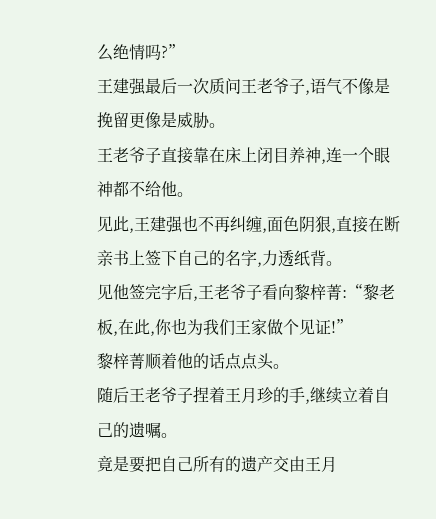么绝情吗?”
王建强最后一次质问王老爷子,语气不像是挽留更像是威胁。
王老爷子直接靠在床上闭目养神,连一个眼神都不给他。
见此,王建强也不再纠缠,面色阴狠,直接在断亲书上签下自己的名字,力透纸背。
见他签完字后,王老爷子看向黎梓菁:“黎老板,在此,你也为我们王家做个见证!”
黎梓菁顺着他的话点点头。
随后王老爷子捏着王月珍的手,继续立着自己的遗嘱。
竟是要把自己所有的遗产交由王月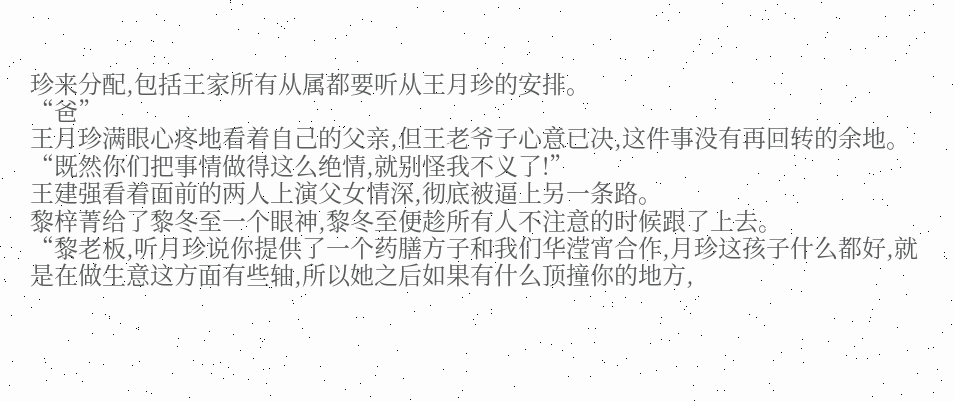珍来分配,包括王家所有从属都要听从王月珍的安排。
“爸”
王月珍满眼心疼地看着自己的父亲,但王老爷子心意已决,这件事没有再回转的余地。
“既然你们把事情做得这么绝情,就别怪我不义了!”
王建强看着面前的两人上演父女情深,彻底被逼上另一条路。
黎梓菁给了黎冬至一个眼神,黎冬至便趁所有人不注意的时候跟了上去。
“黎老板,听月珍说你提供了一个药膳方子和我们华滢宵合作,月珍这孩子什么都好,就是在做生意这方面有些轴,所以她之后如果有什么顶撞你的地方,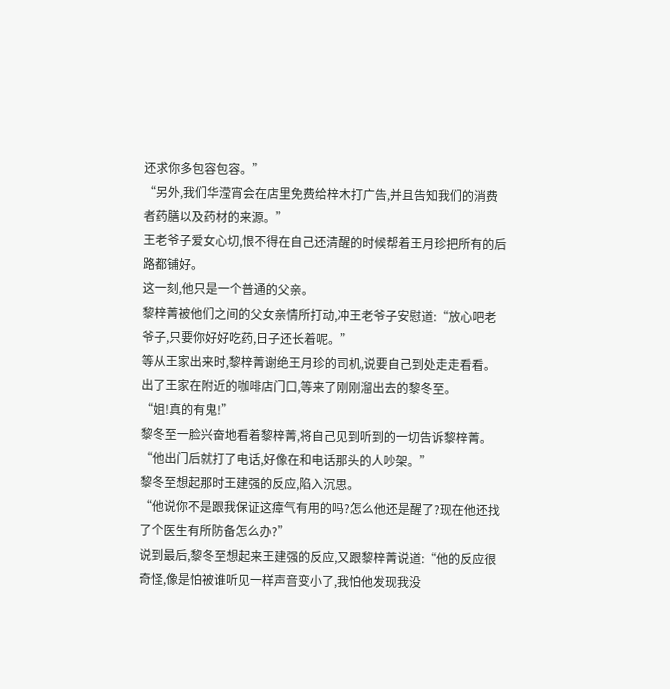还求你多包容包容。”
“另外,我们华滢宵会在店里免费给梓木打广告,并且告知我们的消费者药膳以及药材的来源。”
王老爷子爱女心切,恨不得在自己还清醒的时候帮着王月珍把所有的后路都铺好。
这一刻,他只是一个普通的父亲。
黎梓菁被他们之间的父女亲情所打动,冲王老爷子安慰道:“放心吧老爷子,只要你好好吃药,日子还长着呢。”
等从王家出来时,黎梓菁谢绝王月珍的司机,说要自己到处走走看看。
出了王家在附近的咖啡店门口,等来了刚刚溜出去的黎冬至。
“姐!真的有鬼!”
黎冬至一脸兴奋地看着黎梓菁,将自己见到听到的一切告诉黎梓菁。
“他出门后就打了电话,好像在和电话那头的人吵架。”
黎冬至想起那时王建强的反应,陷入沉思。
“他说你不是跟我保证这瘴气有用的吗?怎么他还是醒了?现在他还找了个医生有所防备怎么办?”
说到最后,黎冬至想起来王建强的反应,又跟黎梓菁说道:“他的反应很奇怪,像是怕被谁听见一样声音变小了,我怕他发现我没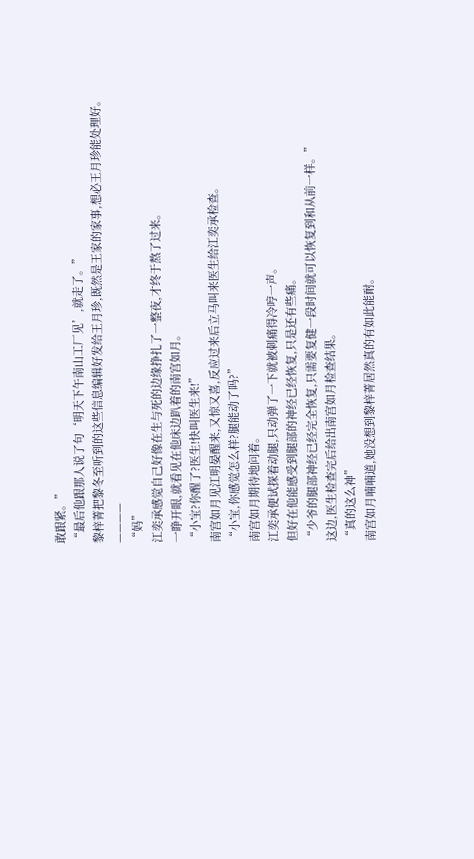敢跟紧。”
“最后他跟那人说了句‘明天下午南山工厂见’,就走了。”
黎梓菁把黎冬至听到的这些信息编辑好发给王月珍,既然是王家的家事,想必王月珍能处理好。
————
“妈”
江奕承感觉自己好像在生与死的边缘挣扎了一整夜,才终于熬了过来。
一睁开眼,就看见在他床边趴着的南宫如月。
“小宝?你醒了?医生!快叫医生来!”
南宫如月见江明晏醒来,又惊又喜,反应过来后立马叫来医生给江奕承检查。
“小宝,你感觉怎么样?腿能动了吗?”
南宫如月期待地问着。
江奕承便试探着动腿,只动弹了一下就被刺痛得冷哼一声。
但好在他能感受到腿部的神经已经恢复,只是还有些痛。
“少爷的腿部神经已经完全恢复,只需要复健一段时间就可以恢复到和从前一样。”
这边,医生检查完后给出南宫如月检查结果。
“真的这么神”
南宫如月喃喃道,她没想到黎梓菁居然真的有如此能耐。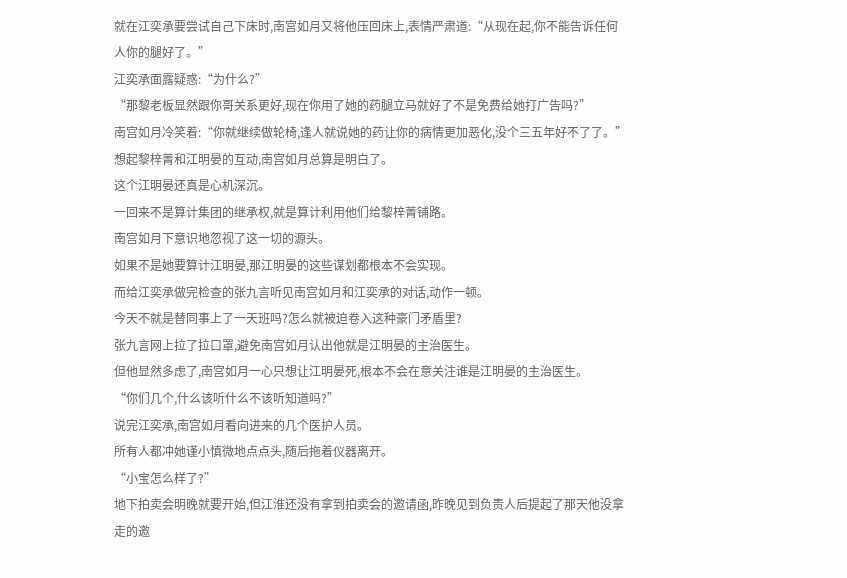就在江奕承要尝试自己下床时,南宫如月又将他压回床上,表情严肃道:“从现在起,你不能告诉任何人你的腿好了。”
江奕承面露疑惑:“为什么?”
“那黎老板显然跟你哥关系更好,现在你用了她的药腿立马就好了不是免费给她打广告吗?”
南宫如月冷笑着:“你就继续做轮椅,逢人就说她的药让你的病情更加恶化,没个三五年好不了了。”
想起黎梓菁和江明晏的互动,南宫如月总算是明白了。
这个江明晏还真是心机深沉。
一回来不是算计集团的继承权,就是算计利用他们给黎梓菁铺路。
南宫如月下意识地忽视了这一切的源头。
如果不是她要算计江明晏,那江明晏的这些谋划都根本不会实现。
而给江奕承做完检查的张九言听见南宫如月和江奕承的对话,动作一顿。
今天不就是替同事上了一天班吗?怎么就被迫卷入这种豪门矛盾里?
张九言网上拉了拉口罩,避免南宫如月认出他就是江明晏的主治医生。
但他显然多虑了,南宫如月一心只想让江明晏死,根本不会在意关注谁是江明晏的主治医生。
“你们几个,什么该听什么不该听知道吗?”
说完江奕承,南宫如月看向进来的几个医护人员。
所有人都冲她谨小慎微地点点头,随后拖着仪器离开。
“小宝怎么样了?”
地下拍卖会明晚就要开始,但江淮还没有拿到拍卖会的邀请函,昨晚见到负责人后提起了那天他没拿走的邀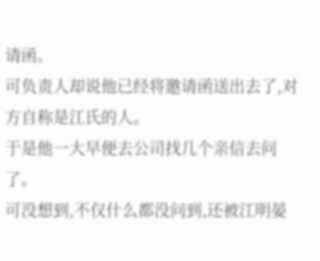请函。
可负责人却说他已经将邀请函送出去了,对方自称是江氏的人。
于是他一大早便去公司找几个亲信去问了。
可没想到,不仅什么都没问到,还被江明晏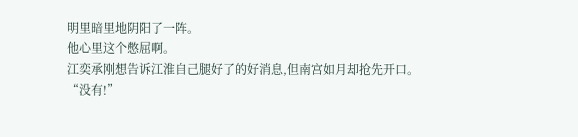明里暗里地阴阳了一阵。
他心里这个憋屈啊。
江奕承刚想告诉江淮自己腿好了的好消息,但南宫如月却抢先开口。
“没有!”